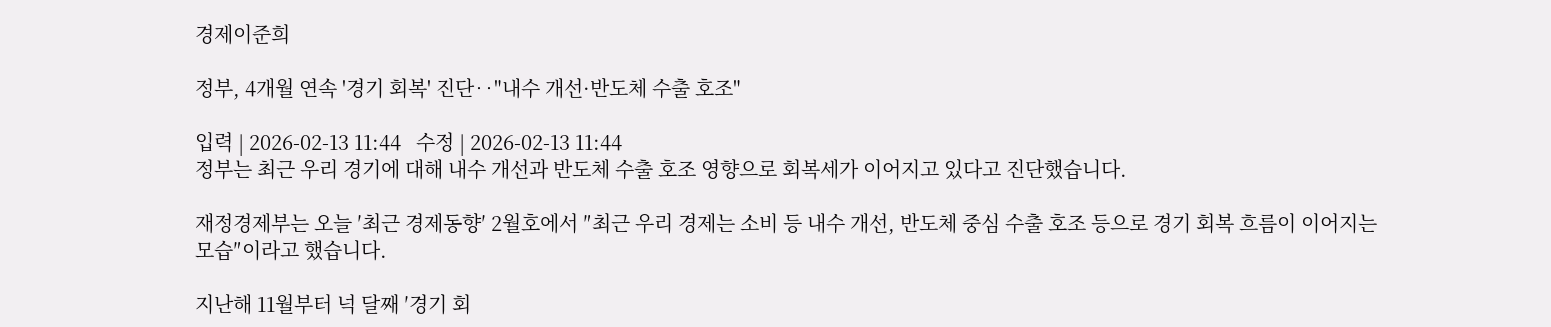경제이준희

정부, 4개월 연속 '경기 회복' 진단‥"내수 개선·반도체 수출 호조"

입력 | 2026-02-13 11:44   수정 | 2026-02-13 11:44
정부는 최근 우리 경기에 대해 내수 개선과 반도체 수출 호조 영향으로 회복세가 이어지고 있다고 진단했습니다.

재정경제부는 오늘 ′최근 경제동향′ 2월호에서 ″최근 우리 경제는 소비 등 내수 개선, 반도체 중심 수출 호조 등으로 경기 회복 흐름이 이어지는 모습″이라고 했습니다.

지난해 11월부터 넉 달째 ′경기 회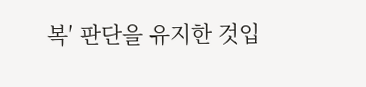복′ 판단을 유지한 것입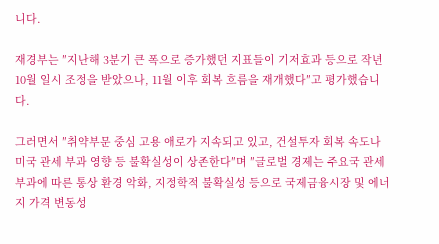니다.

재경부는 ″지난해 3분기 큰 폭으로 증가했던 지표들이 기저효과 등으로 작년 10월 일시 조정을 받았으나, 11월 이후 회복 흐름을 재개했다″고 평가했습니다.

그러면서 ″취약부문 중심 고용 애로가 지속되고 있고, 건설투자 회복 속도나 미국 관세 부과 영향 등 불확실성이 상존한다″며 ″글로벌 경제는 주요국 관세 부과에 따른 통상 환경 악화, 지정학적 불확실성 등으로 국제금융시장 및 에너지 가격 변동성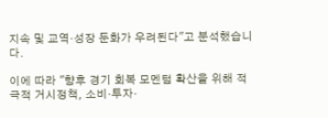지속 및 교역·성장 둔화가 우려된다″고 분석했습니다.

이에 따라 ″향후 경기 회복 모멘텀 확산을 위해 적극적 거시정책, 소비·투자·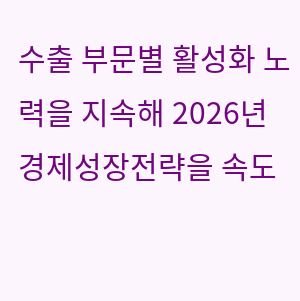수출 부문별 활성화 노력을 지속해 2026년 경제성장전략을 속도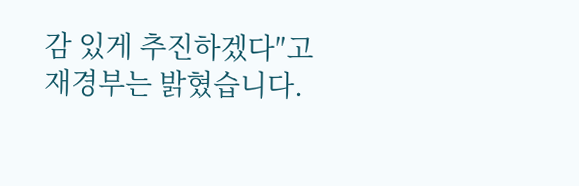감 있게 추진하겠다″고 재경부는 밝혔습니다.